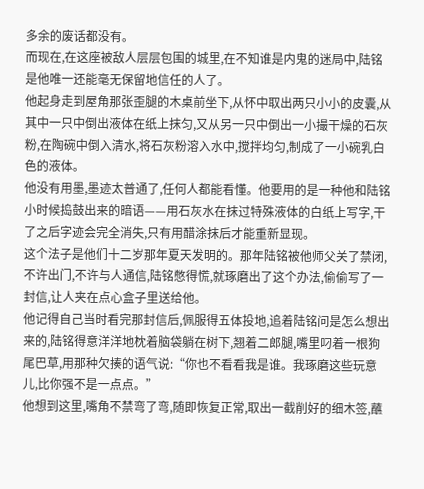多余的废话都没有。
而现在,在这座被敌人层层包围的城里,在不知谁是内鬼的迷局中,陆铭是他唯一还能毫无保留地信任的人了。
他起身走到屋角那张歪腿的木桌前坐下,从怀中取出两只小小的皮囊,从其中一只中倒出液体在纸上抹匀,又从另一只中倒出一小撮干燥的石灰粉,在陶碗中倒入清水,将石灰粉溶入水中,搅拌均匀,制成了一小碗乳白色的液体。
他没有用墨,墨迹太普通了,任何人都能看懂。他要用的是一种他和陆铭小时候捣鼓出来的暗语——用石灰水在抹过特殊液体的白纸上写字,干了之后字迹会完全消失,只有用醋涂抹后才能重新显现。
这个法子是他们十二岁那年夏天发明的。那年陆铭被他师父关了禁闭,不许出门,不许与人通信,陆铭憋得慌,就琢磨出了这个办法,偷偷写了一封信,让人夹在点心盒子里送给他。
他记得自己当时看完那封信后,佩服得五体投地,追着陆铭问是怎么想出来的,陆铭得意洋洋地枕着脑袋躺在树下,翘着二郎腿,嘴里叼着一根狗尾巴草,用那种欠揍的语气说:“你也不看看我是谁。我琢磨这些玩意儿,比你强不是一点点。”
他想到这里,嘴角不禁弯了弯,随即恢复正常,取出一截削好的细木签,蘸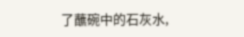了蘸碗中的石灰水,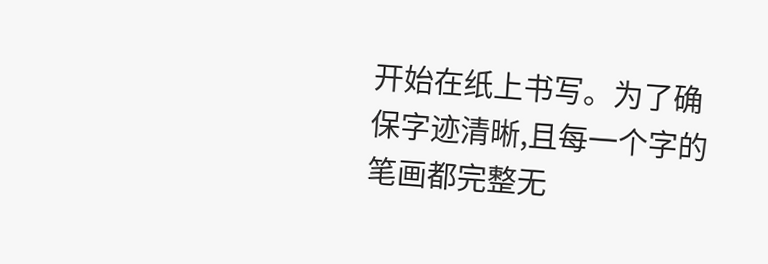开始在纸上书写。为了确保字迹清晰,且每一个字的笔画都完整无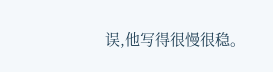误,他写得很慢很稳。